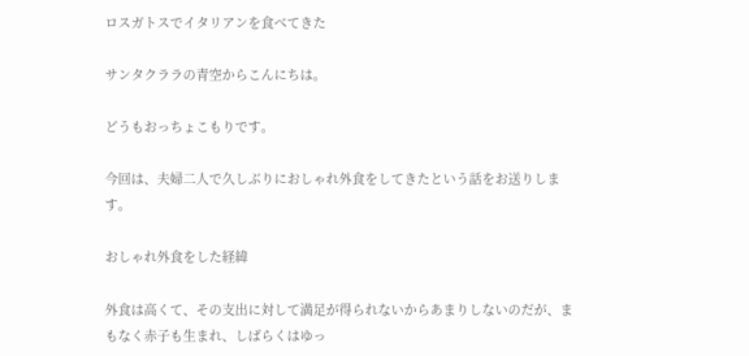ロスガトスでイタリアンを食べてきた

サンタクララの青空からこんにちは。

どうもおっちょこもりです。

今回は、夫婦二人で久しぶりにおしゃれ外食をしてきたという話をお送りします。

おしゃれ外食をした経緯

外食は高くて、その支出に対して満足が得られないからあまりしないのだが、まもなく赤子も生まれ、しばらくはゆっ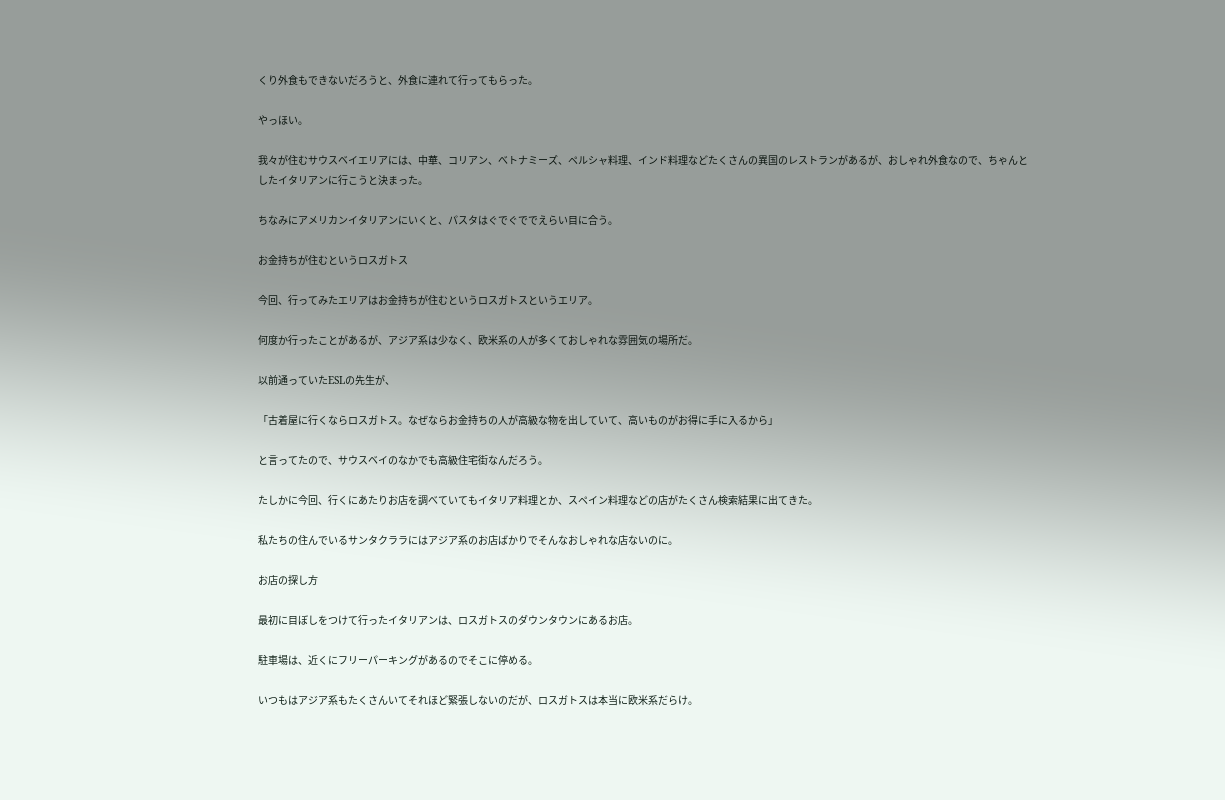くり外食もできないだろうと、外食に連れて行ってもらった。

やっほい。

我々が住むサウスベイエリアには、中華、コリアン、べトナミーズ、ペルシャ料理、インド料理などたくさんの異国のレストランがあるが、おしゃれ外食なので、ちゃんとしたイタリアンに行こうと決まった。

ちなみにアメリカンイタリアンにいくと、パスタはぐでぐででえらい目に合う。

お金持ちが住むというロスガトス

今回、行ってみたエリアはお金持ちが住むというロスガトスというエリア。

何度か行ったことがあるが、アジア系は少なく、欧米系の人が多くておしゃれな雰囲気の場所だ。

以前通っていたESLの先生が、

「古着屋に行くならロスガトス。なぜならお金持ちの人が高級な物を出していて、高いものがお得に手に入るから」

と言ってたので、サウスベイのなかでも高級住宅街なんだろう。

たしかに今回、行くにあたりお店を調べていてもイタリア料理とか、スペイン料理などの店がたくさん検索結果に出てきた。

私たちの住んでいるサンタクララにはアジア系のお店ばかりでそんなおしゃれな店ないのに。

お店の探し方

最初に目ぼしをつけて行ったイタリアンは、ロスガトスのダウンタウンにあるお店。

駐車場は、近くにフリーパーキングがあるのでそこに停める。

いつもはアジア系もたくさんいてそれほど緊張しないのだが、ロスガトスは本当に欧米系だらけ。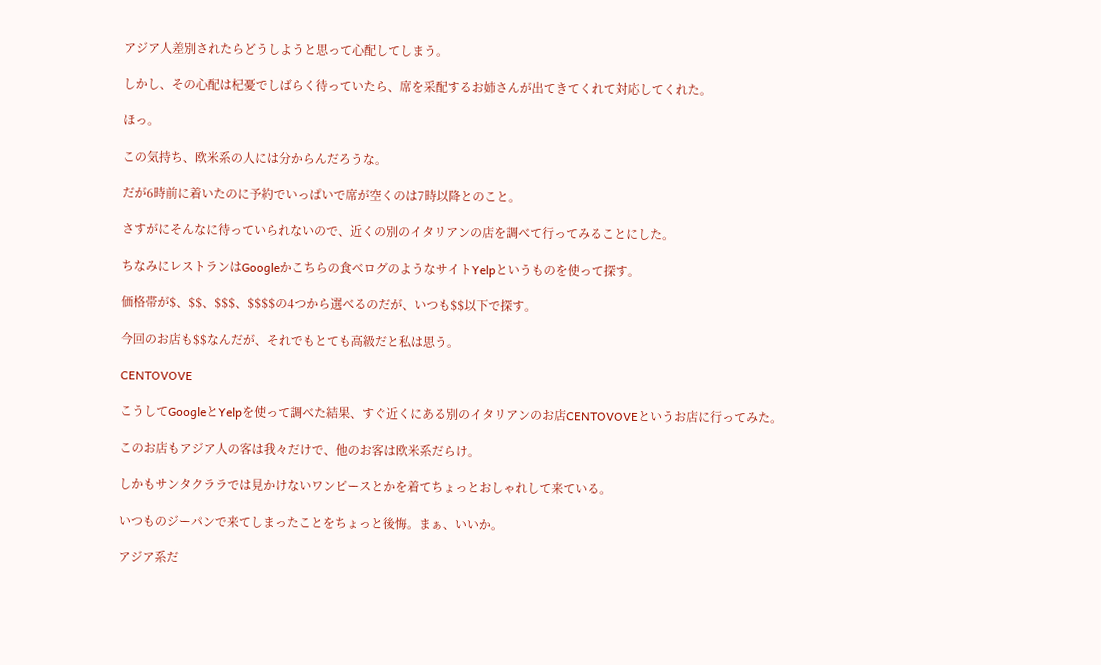アジア人差別されたらどうしようと思って心配してしまう。

しかし、その心配は杞憂でしばらく待っていたら、席を采配するお姉さんが出てきてくれて対応してくれた。

ほっ。

この気持ち、欧米系の人には分からんだろうな。

だが6時前に着いたのに予約でいっぱいで席が空くのは7時以降とのこと。

さすがにそんなに待っていられないので、近くの別のイタリアンの店を調べて行ってみることにした。

ちなみにレストランはGoogleかこちらの食べログのようなサイトYelpというものを使って探す。

価格帯が$、$$、$$$、$$$$の4つから選べるのだが、いつも$$以下で探す。

今回のお店も$$なんだが、それでもとても高級だと私は思う。

CENTOVOVE

こうしてGoogleとYelpを使って調べた結果、すぐ近くにある別のイタリアンのお店CENTOVOVEというお店に行ってみた。

このお店もアジア人の客は我々だけで、他のお客は欧米系だらけ。

しかもサンタクララでは見かけないワンピースとかを着てちょっとおしゃれして来ている。

いつものジーパンで来てしまったことをちょっと後悔。まぁ、いいか。

アジア系だ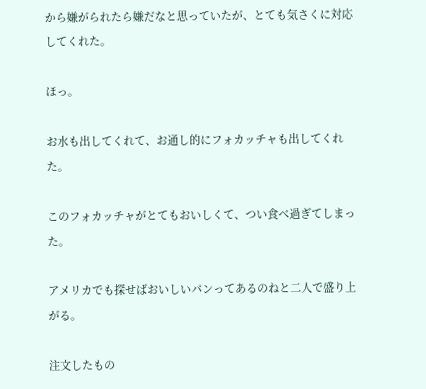から嫌がられたら嫌だなと思っていたが、とても気さくに対応してくれた。

ほっ。

お水も出してくれて、お通し的にフォカッチャも出してくれた。

このフォカッチャがとてもおいしくて、つい食べ過ぎてしまった。

アメリカでも探せばおいしいパンってあるのねと二人で盛り上がる。

注文したもの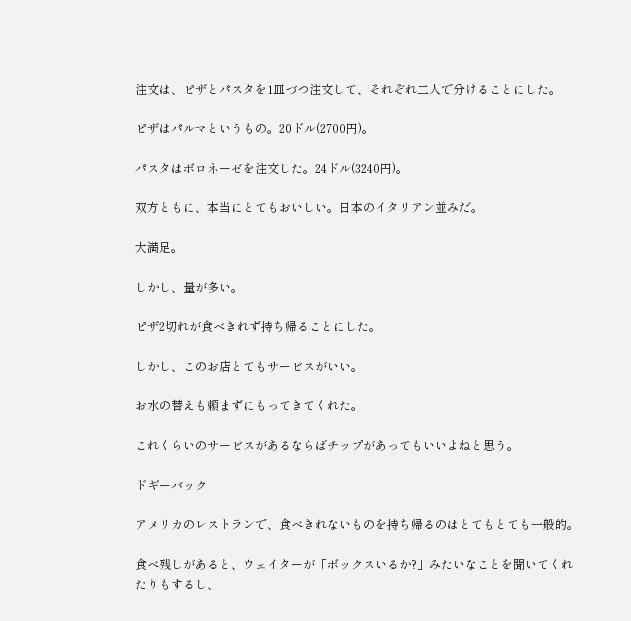注文は、ピザとパスタを1皿づつ注文して、それぞれ二人で分けることにした。

ピザはパルマというもの。20ドル(2700円)。

パスタはボロネーゼを注文した。24ドル(3240円)。

双方ともに、本当にとてもおいしい。日本のイタリアン並みだ。

大満足。

しかし、量が多い。

ピザ2切れが食べきれず持ち帰ることにした。

しかし、このお店とてもサービスがいい。

お水の替えも頼まずにもってきてくれた。

これくらいのサービスがあるならばチップがあってもいいよねと思う。

ドギーバック

アメリカのレストランで、食べきれないものを持ち帰るのはとてもとても一般的。

食べ残しがあると、ウェイターが「ボックスいるか?」みたいなことを聞いてくれたりもするし、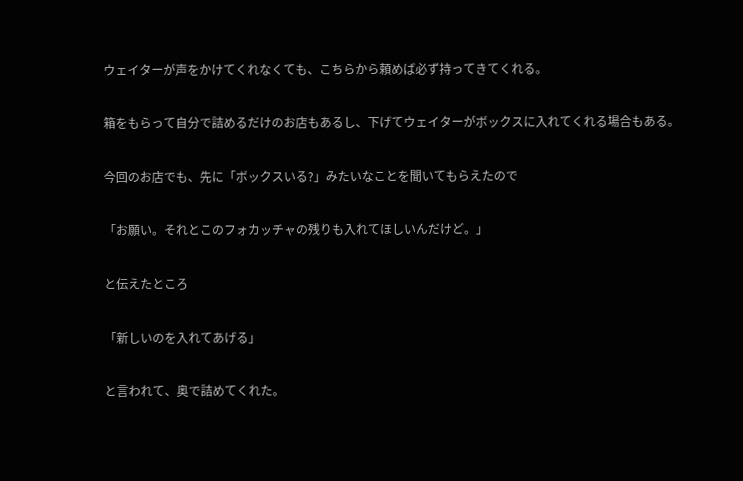ウェイターが声をかけてくれなくても、こちらから頼めば必ず持ってきてくれる。

箱をもらって自分で詰めるだけのお店もあるし、下げてウェイターがボックスに入れてくれる場合もある。

今回のお店でも、先に「ボックスいる?」みたいなことを聞いてもらえたので

「お願い。それとこのフォカッチャの残りも入れてほしいんだけど。」

と伝えたところ

「新しいのを入れてあげる」

と言われて、奥で詰めてくれた。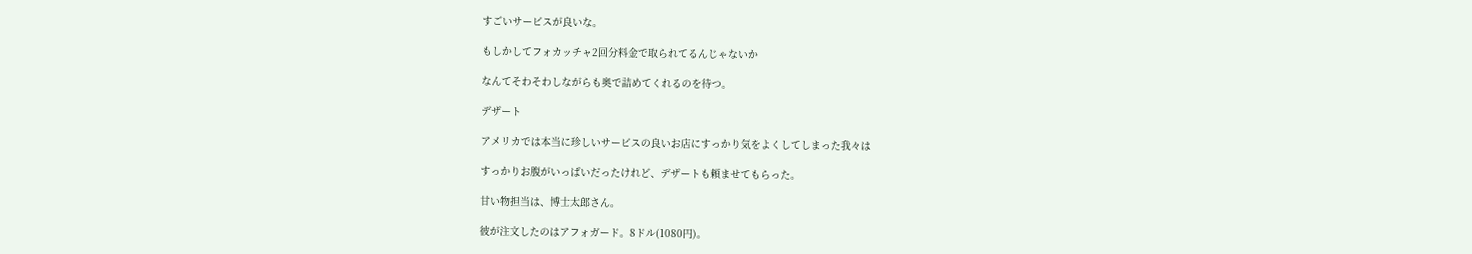すごいサービスが良いな。

もしかしてフォカッチャ2回分料金で取られてるんじゃないか

なんてそわそわしながらも奥で詰めてくれるのを待つ。

デザート

アメリカでは本当に珍しいサービスの良いお店にすっかり気をよくしてしまった我々は

すっかりお腹がいっぱいだったけれど、デザートも頼ませてもらった。

甘い物担当は、博士太郎さん。

彼が注文したのはアフォガード。8ドル(1080円)。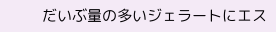だいぶ量の多いジェラートにエス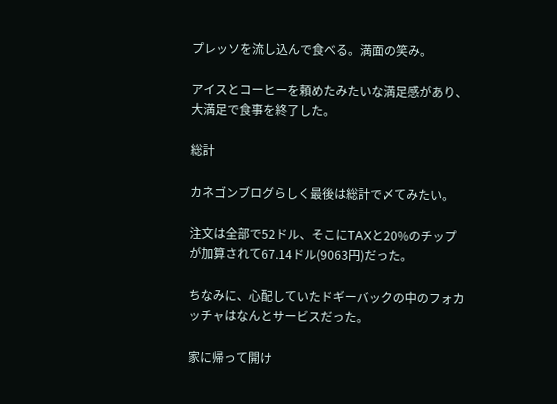プレッソを流し込んで食べる。満面の笑み。

アイスとコーヒーを頼めたみたいな満足感があり、大満足で食事を終了した。

総計

カネゴンブログらしく最後は総計で〆てみたい。

注文は全部で52ドル、そこにTAXと20%のチップが加算されて67.14ドル(9063円)だった。

ちなみに、心配していたドギーバックの中のフォカッチャはなんとサービスだった。

家に帰って開け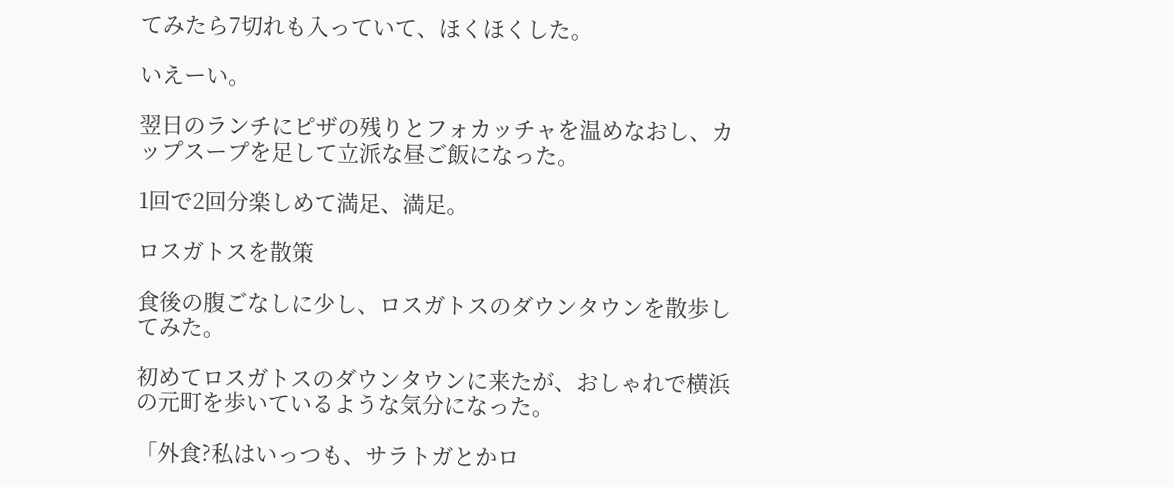てみたら7切れも入っていて、ほくほくした。

いえーい。

翌日のランチにピザの残りとフォカッチャを温めなおし、カップスープを足して立派な昼ご飯になった。

1回で2回分楽しめて満足、満足。

ロスガトスを散策

食後の腹ごなしに少し、ロスガトスのダウンタウンを散歩してみた。

初めてロスガトスのダウンタウンに来たが、おしゃれで横浜の元町を歩いているような気分になった。

「外食?私はいっつも、サラトガとかロ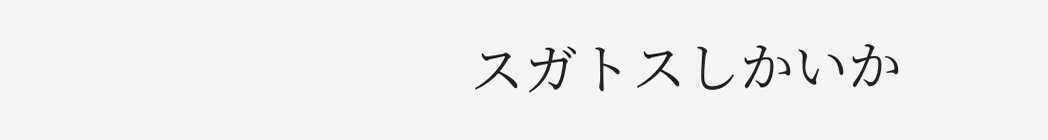スガトスしかいか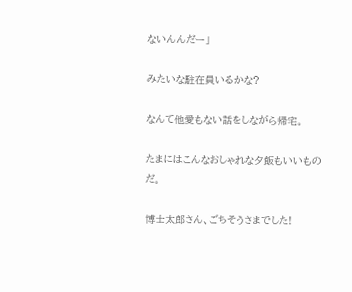ないんんだー」

みたいな駐在員いるかな?

なんて他愛もない話をしながら帰宅。

たまにはこんなおしゃれな夕飯もいいものだ。

博士太郎さん、ごちそうさまでした!